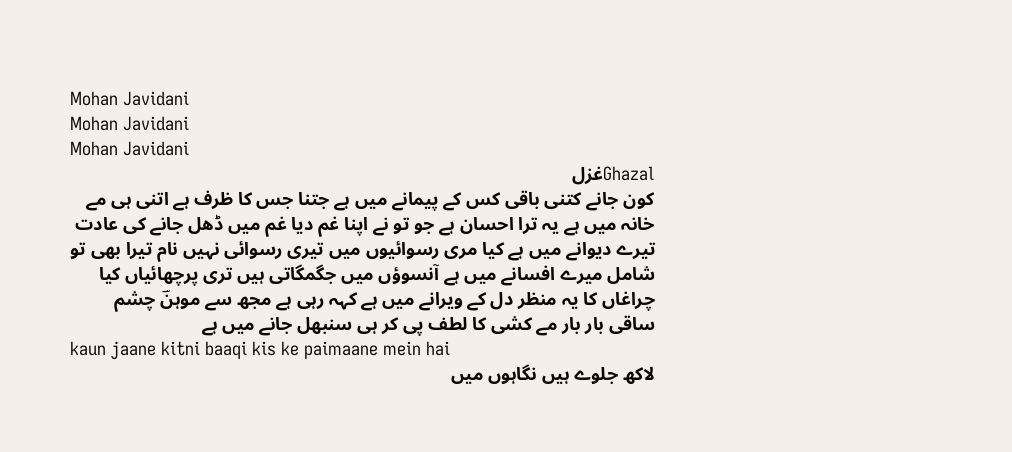Mohan Javidani
Mohan Javidani
Mohan Javidani
Ghazalغزل
کون جانے کتنی باقی کس کے پیمانے میں ہے جتنا جس کا ظرف ہے اتنی ہی مے خانہ میں ہے یہ ترا احسان ہے جو تو نے اپنا غم دیا غم میں ڈھل جانے کی عادت تیرے دیوانے میں ہے کیا مری رسوائیوں میں تیری رسوائی نہیں نام تیرا بھی تو شامل میرے افسانے میں ہے آنسوؤں میں جگمگاتی ہیں تری پرچھائیاں کیا چراغاں کا یہ منظر دل کے ویرانے میں ہے کہہ رہی ہے مجھ سے موہنؔ چشم ساقی بار بار مے کشی کا لطف پی کر ہی سنبھل جانے میں ہے
kaun jaane kitni baaqi kis ke paimaane mein hai
لاکھ جلوے ہیں نگاہوں میں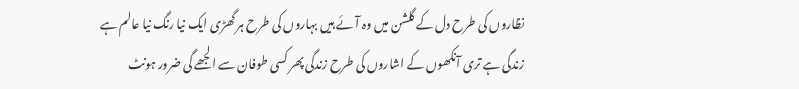نظاروں کی طرح دل کے گلشن میں وہ آئے ہیں بہاروں کی طرح ہر گھڑی ایک نیا رنگ نیا عالم ہے زندگی ہے تری آنکھوں کے اشاروں کی طرح زندگی پھر کسی طوفان سے الجھے گی ضرور ہونٹ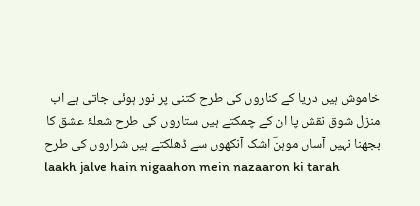خاموش ہیں دریا کے کناروں کی طرح کتنی پر نور ہوئی جاتی ہے اب منزل شوق نقش پا ان کے چمکتے ہیں ستاروں کی طرح شعلۂ عشق کا بجھنا نہیں آساں موہنؔ اشک آنکھوں سے ڈھلکتے ہیں شراروں کی طرح
laakh jalve hain nigaahon mein nazaaron ki tarah